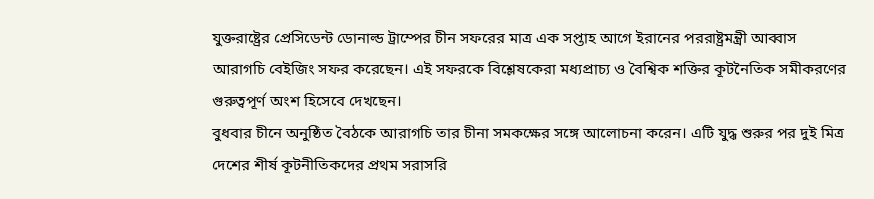যুক্তরাষ্ট্রের প্রেসিডেন্ট ডোনাল্ড ট্রাম্পের চীন সফরের মাত্র এক সপ্তাহ আগে ইরানের পররাষ্ট্রমন্ত্রী আব্বাস আরাগচি বেইজিং সফর করেছেন। এই সফরকে বিশ্লেষকেরা মধ্যপ্রাচ্য ও বৈশ্বিক শক্তির কূটনৈতিক সমীকরণের গুরুত্বপূর্ণ অংশ হিসেবে দেখছেন।
বুধবার চীনে অনুষ্ঠিত বৈঠকে আরাগচি তার চীনা সমকক্ষের সঙ্গে আলোচনা করেন। এটি যুদ্ধ শুরুর পর দুই মিত্র দেশের শীর্ষ কূটনীতিকদের প্রথম সরাসরি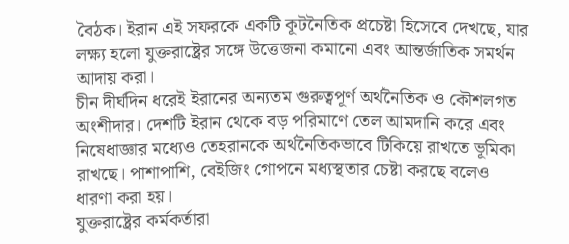বৈঠক। ইরান এই সফরকে একটি কূটনৈতিক প্রচেষ্টা হিসেবে দেখছে, যার লক্ষ্য হলো যুক্তরাষ্ট্রের সঙ্গে উত্তেজনা কমানো এবং আন্তর্জাতিক সমর্থন আদায় করা।
চীন দীর্ঘদিন ধরেই ইরানের অন্যতম গুরুত্বপূর্ণ অর্থনৈতিক ও কৌশলগত অংশীদার। দেশটি ইরান থেকে বড় পরিমাণে তেল আমদানি করে এবং নিষেধাজ্ঞার মধ্যেও তেহরানকে অর্থনৈতিকভাবে টিকিয়ে রাখতে ভূমিকা রাখছে। পাশাপাশি, বেইজিং গোপনে মধ্যস্থতার চেষ্টা করছে বলেও ধারণা করা হয়।
যুক্তরাষ্ট্রের কর্মকর্তারা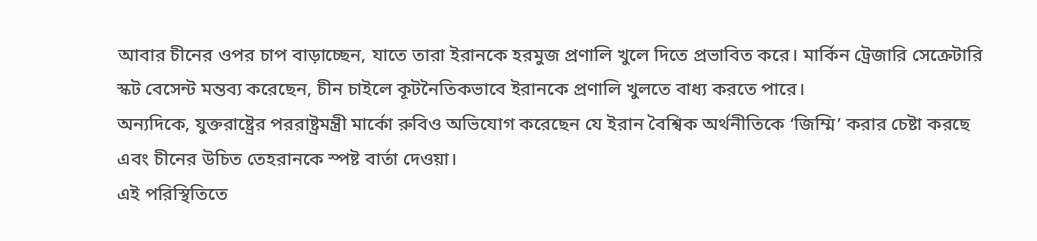আবার চীনের ওপর চাপ বাড়াচ্ছেন, যাতে তারা ইরানকে হরমুজ প্রণালি খুলে দিতে প্রভাবিত করে। মার্কিন ট্রেজারি সেক্রেটারি স্কট বেসেন্ট মন্তব্য করেছেন, চীন চাইলে কূটনৈতিকভাবে ইরানকে প্রণালি খুলতে বাধ্য করতে পারে।
অন্যদিকে, যুক্তরাষ্ট্রের পররাষ্ট্রমন্ত্রী মার্কো রুবিও অভিযোগ করেছেন যে ইরান বৈশ্বিক অর্থনীতিকে ‘জিম্মি’ করার চেষ্টা করছে এবং চীনের উচিত তেহরানকে স্পষ্ট বার্তা দেওয়া।
এই পরিস্থিতিতে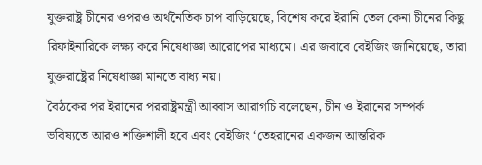যুক্তরাষ্ট্র চীনের ওপরও অর্থনৈতিক চাপ বাড়িয়েছে, বিশেষ করে ইরানি তেল কেনা চীনের কিছু রিফাইনারিকে লক্ষ্য করে নিষেধাজ্ঞা আরোপের মাধ্যমে। এর জবাবে বেইজিং জানিয়েছে, তারা যুক্তরাষ্ট্রের নিষেধাজ্ঞা মানতে বাধ্য নয়।
বৈঠকের পর ইরানের পররাষ্ট্রমন্ত্রী আব্বাস আরাগচি বলেছেন, চীন ও ইরানের সম্পর্ক ভবিষ্যতে আরও শক্তিশালী হবে এবং বেইজিং ‘তেহরানের একজন আন্তরিক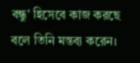বন্ধু’ হিসেবে কাজ করছে বলে তিনি মন্তব্য করেন।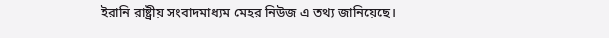ইরানি রাষ্ট্রীয় সংবাদমাধ্যম মেহর নিউজ এ তথ্য জানিয়েছে।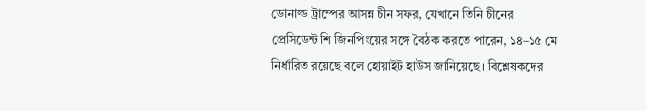ডোনাল্ড ট্রাম্পের আসন্ন চীন সফর, যেখানে তিনি চীনের প্রেসিডেন্ট শি জিনপিংয়ের সঙ্গে বৈঠক করতে পারেন, ১৪–১৫ মে নির্ধারিত রয়েছে বলে হোয়াইট হাউস জানিয়েছে। বিশ্লেষকদের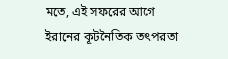মতে, এই সফরের আগে ইরানের কূটনৈতিক তৎপরতা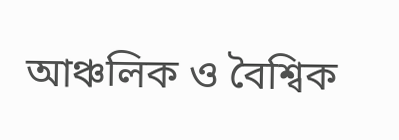আঞ্চলিক ও বৈশ্বিক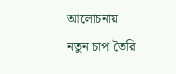আলোচনায় নতুন চাপ তৈরি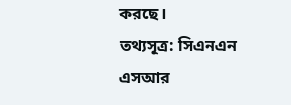করছে।
তথ্যসূত্র: সিএনএন
এসআর